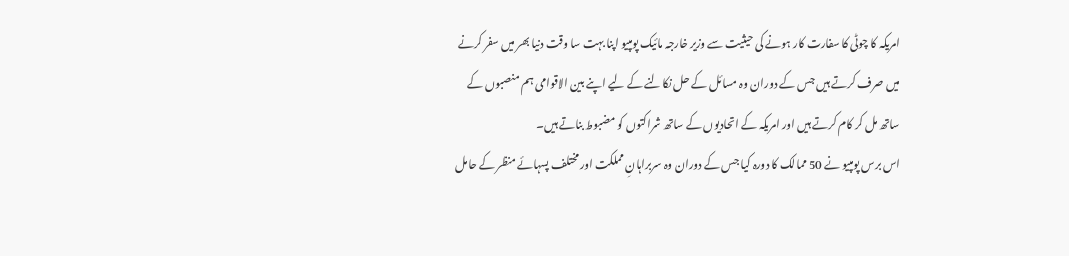امریکہ کا چوٹی کا سفارت کار ہونے کی حیثیت سے وزیر خارجہ مائیک پومپیو اپنا بہت سا وقت دنیا بھر میں سفر کرنے میں صرف کرتے ہیں جس کے دوران وہ مسائل کے حل نکالنے کے لیے اپنے بین الاقوامی ہم منصبوں کے ساتھ مل کر کام کرتے ہیں اور امریکہ کے اتحادیوں کے ساتھ شراکتوں کو مضبوط بناتے ہیں۔
اس برس پومپیو نے 50 ممالک کا دورہ کیا جس کے دوران وہ سربراہانِ مملکت اور مختلف پسہائے منظر کے حامل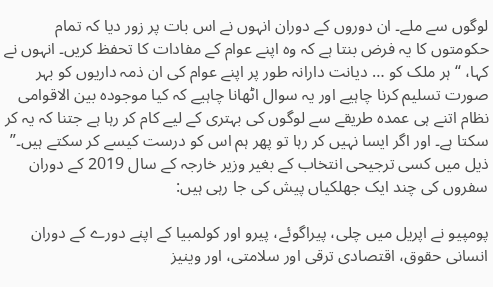لوگوں سے ملے۔ ان دوروں کے دوران انہوں نے اس بات پر زور دیا کہ تمام حکومتوں کا یہ فرض بنتا ہے کہ وہ اپنے عوام کے مفادات کا تحفظ کریں۔ انہوں نے کہا، “ہر ملک کو … دیانت دارانہ طور پر اپنے عوام کی ان ذمہ داریوں کو بہر صورت تسلیم کرنا چاہیے اور یہ سوال اٹھانا چاہیے کہ کیا موجودہ بین الاقوامی نظام اتنے ہی عمدہ طریقے سے لوگوں کی بہتری کے لیے کام کر رہا ہے جتنا کہ یہ کر سکتا ہے۔ اور اگر ایسا نہیں کر رہا تو پھر ہم اس کو درست کیسے کر سکتے ہیں۔”
ذیل میں کسی ترجیحی انتخاب کے بغیر وزیر خارجہ کے سال 2019 کے دوران سفروں کی چند ایک جھلکیاں پیش کی جا رہی ہیں:

پومپیو نے اپریل میں چلی، پیراگوئے، پیرو اور کولمبیا کے اپنے دورے کے دوران انسانی حقوق، اقتصادی ترقی اور سلامتی، اور وینیز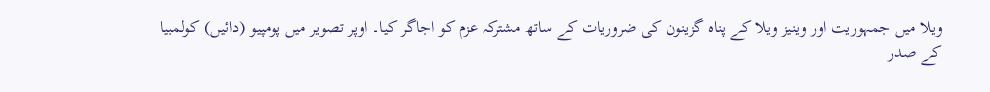ویلا میں جمہوریت اور وینیز ویلا کے پناہ گزینون کی ضروریات کے ساتھ مشترکہ عزم کو اجاگر کیا۔ اوپر تصویر میں پومپیو (دائیں) کولمبیا کے صدر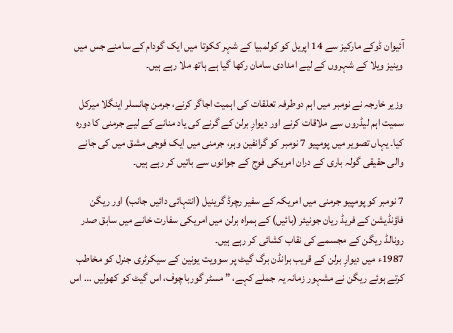آئیوان ڈوکے مارکیز سے 14 اپریل کو کولمبیا کے شہر ککوتا میں ایک گودام کے سامنے جس میں وینیز ویلا کے شہروں کے لیے امدادی سامان رکھا گیا ہے ہاتھ ملا رہے ہیں۔

وزیر خارجہ نے نومبر میں اہم دوطرفہ تعلقات کی اہمیت اجاگر کرنے، جرمن چانسلر اینگلا میرکل سمیت اہم لیڈروں سے ملاقات کرنے اور دیوارِ برلن کے گرنے کی یاد منانے کے لیے جرمنی کا دورہ کیا۔ یہاں تصویر میں پومپیو 7 نومبر کو گرانفین وہر، جرمنی میں ایک فوجی مشق میں کی جانے والی حقیقی گولہ باری کے دران امریکی فوج کے جوانوں سے باتیں کر رہے ہیں۔

7 نومبر کو پومپیو جرمنی میں امریکہ کے سفیر رچرڈ گرینیل (انتہائی دائیں جانب) اور ریگن فاؤنڈیشن کے فریڈ ریان جونیئر (بائیں) کے ہمراہ برلن میں امریکی سفارت خانے میں سابق صدر رونالڈ ریگن کے مجسمے کی نقاب کشائی کر رہے ہیں۔
1987ء میں دیوارِ برلن کے قریب برانڈن برگ گیٹ پر سوویت یونین کے سیکرٹری جنرل کو مخاطب کرتے ہوئے ریگن نے مشہور زمانہ یہ جملے کہے، ” مسٹر گورباچوف، اس گیٹ کو کھولیں … اس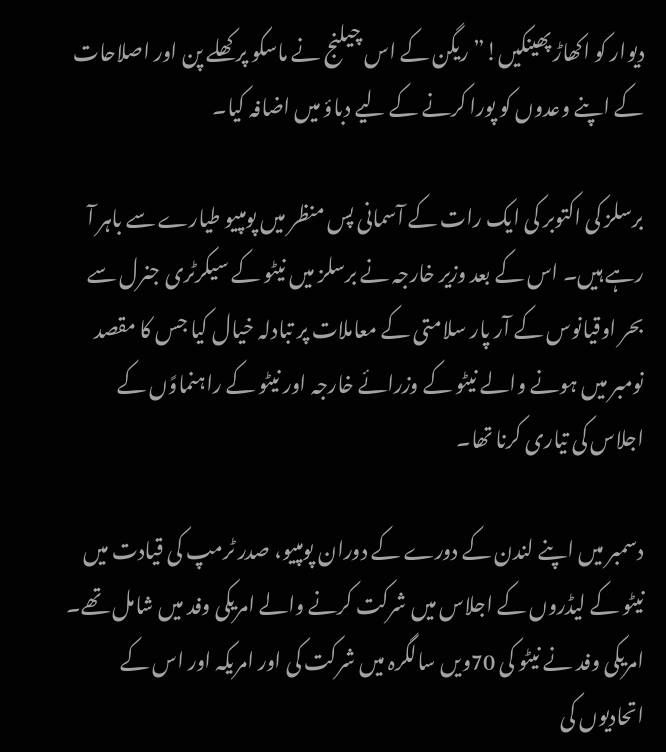دیوار کو اکھاڑ پھینکیں!” ریگن کے اس چیلنج نے ماسکو پر کھلے پن اور اصلاحات کے اپنے وعدوں کو پورا کرنے کے لیے دباؤ میں اضافہ کیا۔

برسلز کی اکتوبر کی ایک رات کے آسمانی پس منظر میں پومپیو طیارے سے باہر آ رہے ہیں۔ اس کے بعد وزیر خارجہ نے برسلز میں نیٹو کے سیکرٹری جنرل سے بحر اوقیانوس کے آر پار سلامتی کے معاملات پر تبادلہ خیال کیا جس کا مقصد نومبر میں ہونے والے نیٹو کے وزرائے خارجہ اور نیٹو کے راہنماوًں کے اجلاس کی تیاری کرنا تھا۔

دسمبر میں اپنے لندن کے دورے کے دوران پومپیو، صدر ٹرمپ کی قیادت میں نیٹو کے لیڈروں کے اجلاس میں شرکت کرنے والے امریکی وفد میں شامل تھے۔ امریکی وفد نے نیٹو کی 70ویں سالگرہ میں شرکت کی اور امریکہ اور اس کے اتحادیوں کی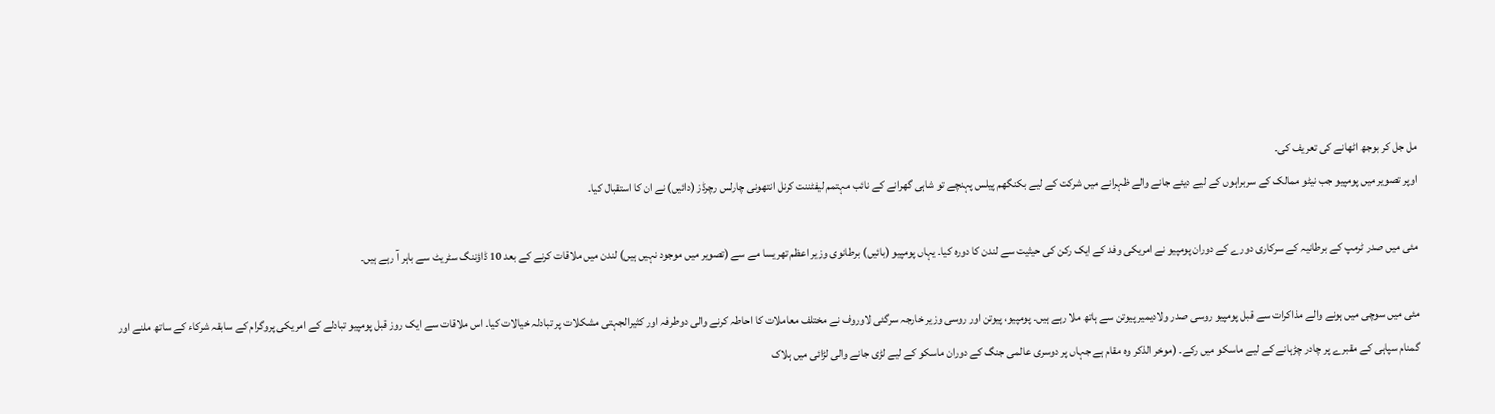مل جل کر بوجھ اٹھانے کی تعریف کی۔
اوپر تصویر میں پومپیو جب نیٹو ممالک کے سربراہوں کے لیے دیئے جانے والے ظہرانے میں شرکت کے لیے بکنگھم پیلس پہنچے تو شاہی گھرانے کے نائب مہتمم لیفٹننت کرنل انتھونی چارلس رچرڈز (دائیں) نے ان کا استقبال کیا۔

مئی میں صدر ٹرمپ کے برطانیہ کے سرکاری دورے کے دوران پومپیو نے امریکی وفد کے ایک رکن کی حیثیت سے لندن کا دورہ کیا۔ یہاں پومپیو (بائیں) برطانوی وزیر اعظم تھریسا مے سے (تصویر میں موجود نہیں ہیں) لندن میں ملاقات کرنے کے بعد 10 ڈاؤننگ سٹریٹ سے باہر آ رہے ہیں۔

مئی میں سوچی میں ہونے والے مذاکرات سے قبل پومپیو روسی صدر ولادیمیر پیوتن سے ہاتھ ملا رہے ہیں۔ پومپیو، پیوتن اور روسی وزیر خارجہ سرگئی لاوروف نے مختلف معاملات کا احاطہ کرنے والی دوطرفہ اور کثیرالجہتی مشکلات پر تبادلہ خیالات کیا۔ اس ملاقات سے ایک روز قبل پومپیو تبادلے کے امریکی پروگرام کے سابقہ شرکاء کے ساتھ ملنے اور گمنام سپاہی کے مقبرے پر چادر چڑہانے کے لیے ماسکو میں رکے۔ (موخر الذکر وہ مقام ہے جہاں پر دوسری عالمی جنگ کے دوران ماسکو کے لیے لڑی جانے والی لڑائی میں ہلاک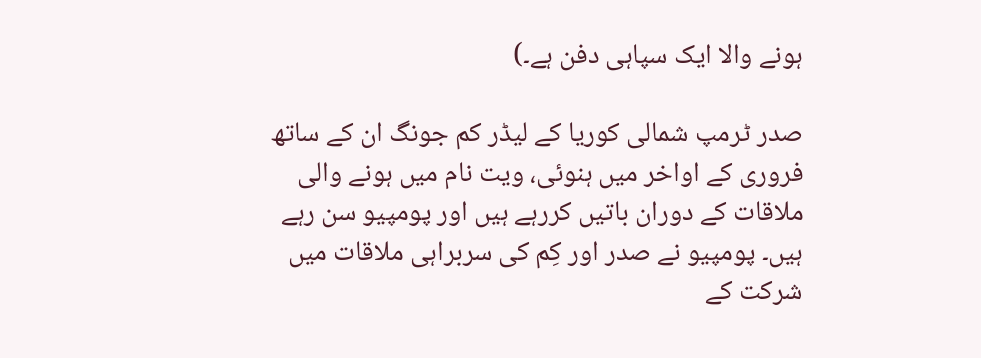ہونے والا ایک سپاہی دفن ہے۔)

صدر ٹرمپ شمالی کوریا کے لیڈر کم جونگ ان کے ساتھ فروری کے اواخر میں ہنوئی، ویت نام میں ہونے والی ملاقات کے دوران باتیں کررہے ہیں اور پومپیو سن رہے ہیں۔ پومپیو نے صدر اور کِم کی سربراہی ملاقات میں شرکت کے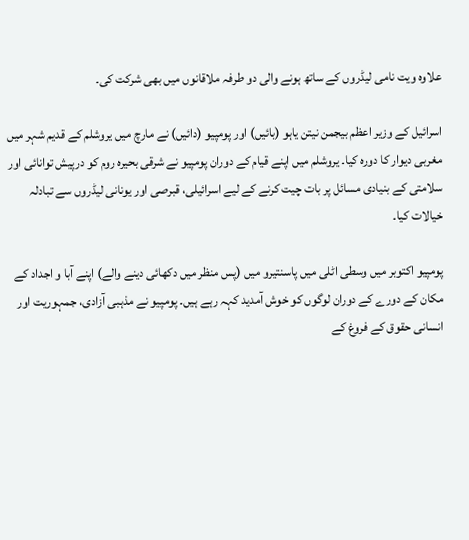علاوہ ویت نامی لیڈروں کے ساتھ ہونے والی دو طرفہ ملاقانوں میں بھی شرکت کی۔

اسرائیل کے وزیر اعظم بیجمن نیتن یاہو (بائیں) اور پومپیو (دائیں) نے مارچ میں یروشلم کے قدیم شہر میں مغربی دیوار کا دورہ کیا۔ یروشلم میں اپنے قیام کے دوران پومپیو نے شرقی بحیرہ روم کو درپیش توانائی اور سلامتی کے بنیادی مسائل پر بات چیت کرنے کے لیے اسرائیلی، قبرصی اور یونانی لیڈروں سے تبادلہ خیالات کیا۔

پومپیو اکتوبر میں وسطی اٹلی میں پاسنتیرو میں (پس منظر میں دکھائی دینے والے) اپنے آبا و اجداد کے مکان کے دورے کے دوران لوگوں کو خوش آمدید کہہ رہے ہیں۔ پومپیو نے مذہبی آزادی، جمہوریت اور انسانی حقوق کے فروغ کے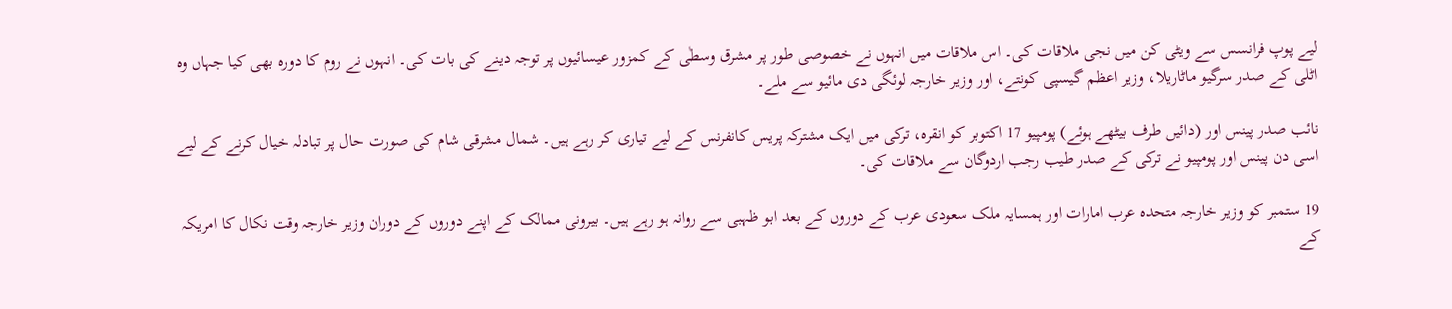لیے پوپ فرانسس سے ویٹی کن میں نجی ملاقات کی۔ اس ملاقات میں انہوں نے خصوصی طور پر مشرق وسطٰی کے کمزور عیسائیوں پر توجہ دینے کی بات کی۔ انہوں نے روم کا دورہ بھی کیا جہاں وہ اٹلی کے صدر سرگیو ماٹاریلا، وزیر اعظم گیسپی کونتے، اور وزیر خارجہ لوئگی دی مائیو سے ملے۔

نائب صدر پینس اور (دائیں طرف بیٹھے ہوئے) پومپیو 17 اکتوبر کو انقرہ، ترکی میں ایک مشترکہ پریس کانفرنس کے لیے تیاری کر رہے ہیں۔ شمال مشرقی شام کی صورت حال پر تبادلہ خیال کرنے کے لیے اسی دن پینس اور پومپیو نے ترکی کے صدر طیب رجب اردوگان سے ملاقات کی۔

19 ستمبر کو وزیر خارجہ متحدہ عرب امارات اور ہمسایہ ملک سعودی عرب کے دوروں کے بعد ابو ظہبی سے روانہ ہو رہے ہیں۔ بیرونی ممالک کے اپنے دوروں کے دوران وزیر خارجہ وقت نکال کا امریکہ کے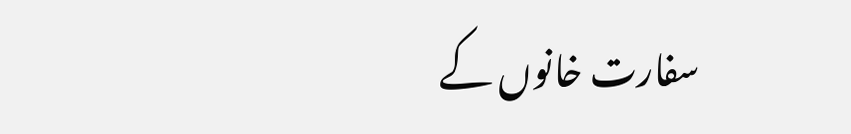سفارت خانوں کے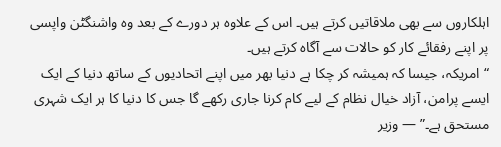اہلکاروں سے بھی ملاقاتیں کرتے ہیں۔ اس کے علاوہ ہر دورے کے بعد وہ واشنگٹن واپسی پر اپنے رفقائے کار کو حالات سے آگاہ کرتے ہیں۔
“امریکہ، جیسا کہ ہمیشہ کر چکا ہے دنیا بھر میں اپنے اتحادیوں کے ساتھ دنیا کے ایک ایسے پرامن، آزاد خیال نظام کے لیے کام کرنا جاری رکھے گا جس کا دنیا کا ہر ایک شہری مستحق ہے۔” — وزیر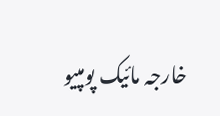خارجہ مائیک پومپیو